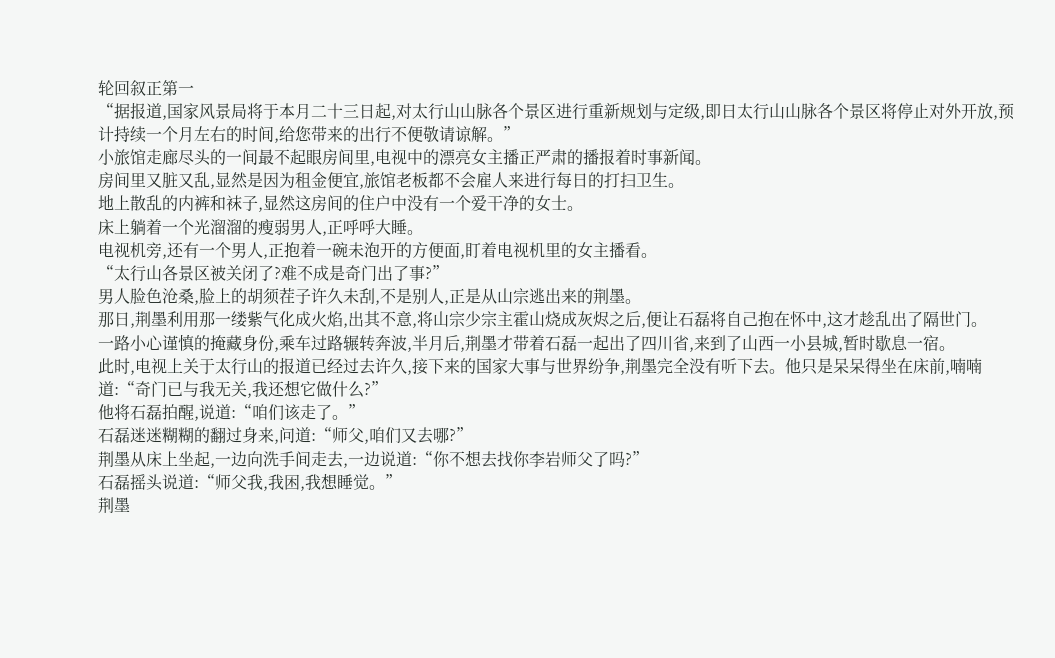轮回叙正第一
“据报道,国家风景局将于本月二十三日起,对太行山山脉各个景区进行重新规划与定级,即日太行山山脉各个景区将停止对外开放,预计持续一个月左右的时间,给您带来的出行不便敬请谅解。”
小旅馆走廊尽头的一间最不起眼房间里,电视中的漂亮女主播正严肃的播报着时事新闻。
房间里又脏又乱,显然是因为租金便宜,旅馆老板都不会雇人来进行每日的打扫卫生。
地上散乱的内裤和袜子,显然这房间的住户中没有一个爱干净的女士。
床上躺着一个光溜溜的瘦弱男人,正呼呼大睡。
电视机旁,还有一个男人,正抱着一碗未泡开的方便面,盯着电视机里的女主播看。
“太行山各景区被关闭了?难不成是奇门出了事?”
男人脸色沧桑,脸上的胡须茬子许久未刮,不是别人,正是从山宗逃出来的荆墨。
那日,荆墨利用那一缕紫气化成火焰,出其不意,将山宗少宗主霍山烧成灰烬之后,便让石磊将自己抱在怀中,这才趁乱出了隔世门。
一路小心谨慎的掩藏身份,乘车过路辗转奔波,半月后,荆墨才带着石磊一起出了四川省,来到了山西一小县城,暂时歇息一宿。
此时,电视上关于太行山的报道已经过去许久,接下来的国家大事与世界纷争,荆墨完全没有听下去。他只是呆呆得坐在床前,喃喃道:“奇门已与我无关,我还想它做什么?”
他将石磊拍醒,说道:“咱们该走了。”
石磊迷迷糊糊的翻过身来,问道:“师父,咱们又去哪?”
荆墨从床上坐起,一边向洗手间走去,一边说道:“你不想去找你李岩师父了吗?”
石磊摇头说道:“师父我,我困,我想睡觉。”
荆墨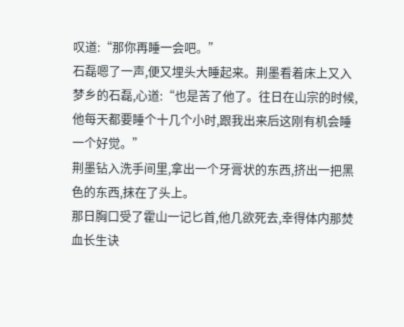叹道:“那你再睡一会吧。”
石磊嗯了一声,便又埋头大睡起来。荆墨看着床上又入梦乡的石磊,心道:“也是苦了他了。往日在山宗的时候,他每天都要睡个十几个小时,跟我出来后这刚有机会睡一个好觉。”
荆墨钻入洗手间里,拿出一个牙膏状的东西,挤出一把黑色的东西,抹在了头上。
那日胸口受了霍山一记匕首,他几欲死去,幸得体内那焚血长生诀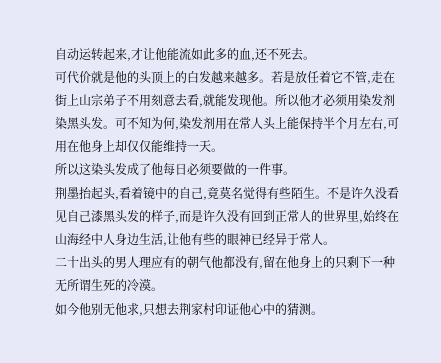自动运转起来,才让他能流如此多的血,还不死去。
可代价就是他的头顶上的白发越来越多。若是放任着它不管,走在街上山宗弟子不用刻意去看,就能发现他。所以他才必须用染发剂染黑头发。可不知为何,染发剂用在常人头上能保持半个月左右,可用在他身上却仅仅能维持一天。
所以这染头发成了他每日必须要做的一件事。
荆墨抬起头,看着镜中的自己,竟莫名觉得有些陌生。不是许久没看见自己漆黑头发的样子,而是许久没有回到正常人的世界里,始终在山海经中人身边生活,让他有些的眼神已经异于常人。
二十出头的男人理应有的朝气他都没有,留在他身上的只剩下一种无所谓生死的冷漠。
如今他别无他求,只想去荆家村印证他心中的猜测。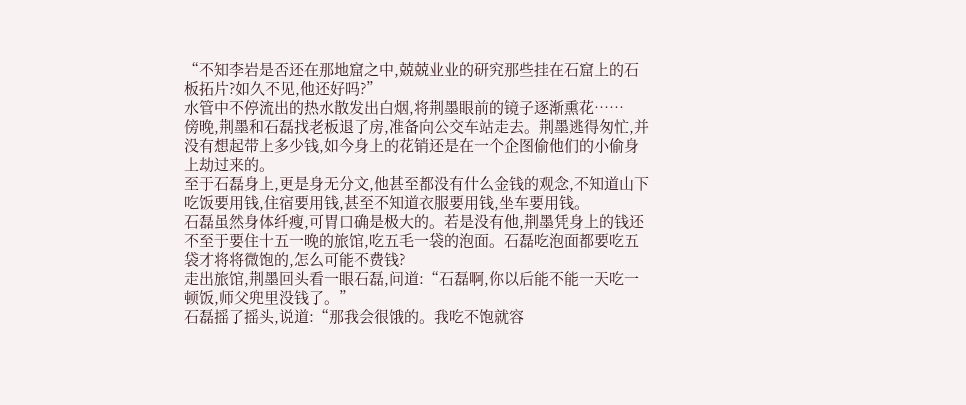“不知李岩是否还在那地窟之中,兢兢业业的研究那些挂在石窟上的石板拓片?如久不见,他还好吗?”
水管中不停流出的热水散发出白烟,将荆墨眼前的镜子逐渐熏花……
傍晚,荆墨和石磊找老板退了房,准备向公交车站走去。荆墨逃得匆忙,并没有想起带上多少钱,如今身上的花销还是在一个企图偷他们的小偷身上劫过来的。
至于石磊身上,更是身无分文,他甚至都没有什么金钱的观念,不知道山下吃饭要用钱,住宿要用钱,甚至不知道衣服要用钱,坐车要用钱。
石磊虽然身体纤瘦,可胃口确是极大的。若是没有他,荆墨凭身上的钱还不至于要住十五一晚的旅馆,吃五毛一袋的泡面。石磊吃泡面都要吃五袋才将将微饱的,怎么可能不费钱?
走出旅馆,荆墨回头看一眼石磊,问道:“石磊啊,你以后能不能一天吃一顿饭,师父兜里没钱了。”
石磊摇了摇头,说道:“那我会很饿的。我吃不饱就容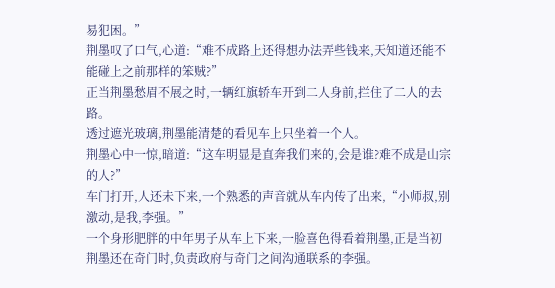易犯困。”
荆墨叹了口气,心道:“难不成路上还得想办法弄些钱来,天知道还能不能碰上之前那样的笨贼?”
正当荆墨愁眉不展之时,一辆红旗轿车开到二人身前,拦住了二人的去路。
透过遮光玻璃,荆墨能清楚的看见车上只坐着一个人。
荆墨心中一惊,暗道:“这车明显是直奔我们来的,会是谁?难不成是山宗的人?”
车门打开,人还未下来,一个熟悉的声音就从车内传了出来,“小师叔,别激动,是我,李强。”
一个身形肥胖的中年男子从车上下来,一脸喜色得看着荆墨,正是当初荆墨还在奇门时,负责政府与奇门之间沟通联系的李强。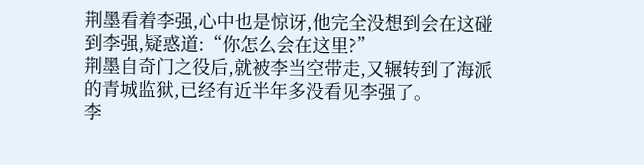荆墨看着李强,心中也是惊讶,他完全没想到会在这碰到李强,疑惑道:“你怎么会在这里?”
荆墨自奇门之役后,就被李当空带走,又辗转到了海派的青城监狱,已经有近半年多没看见李强了。
李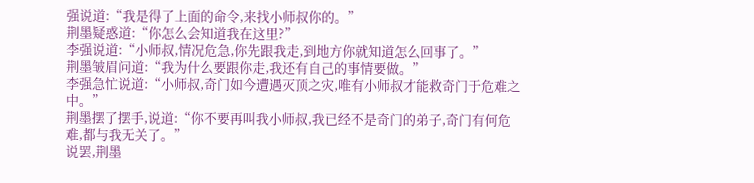强说道:“我是得了上面的命令,来找小师叔你的。”
荆墨疑惑道:“你怎么会知道我在这里?”
李强说道:“小师叔,情况危急,你先跟我走,到地方你就知道怎么回事了。”
荆墨皱眉问道:“我为什么要跟你走,我还有自己的事情要做。”
李强急忙说道:“小师叔,奇门如今遭遇灭顶之灾,唯有小师叔才能救奇门于危难之中。”
荆墨摆了摆手,说道:“你不要再叫我小师叔,我已经不是奇门的弟子,奇门有何危难,都与我无关了。”
说罢,荆墨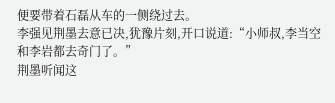便要带着石磊从车的一侧绕过去。
李强见荆墨去意已决,犹豫片刻,开口说道:“小师叔,李当空和李岩都去奇门了。”
荆墨听闻这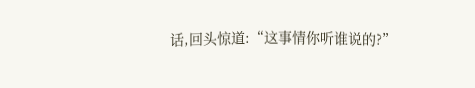话,回头惊道:“这事情你听谁说的?”